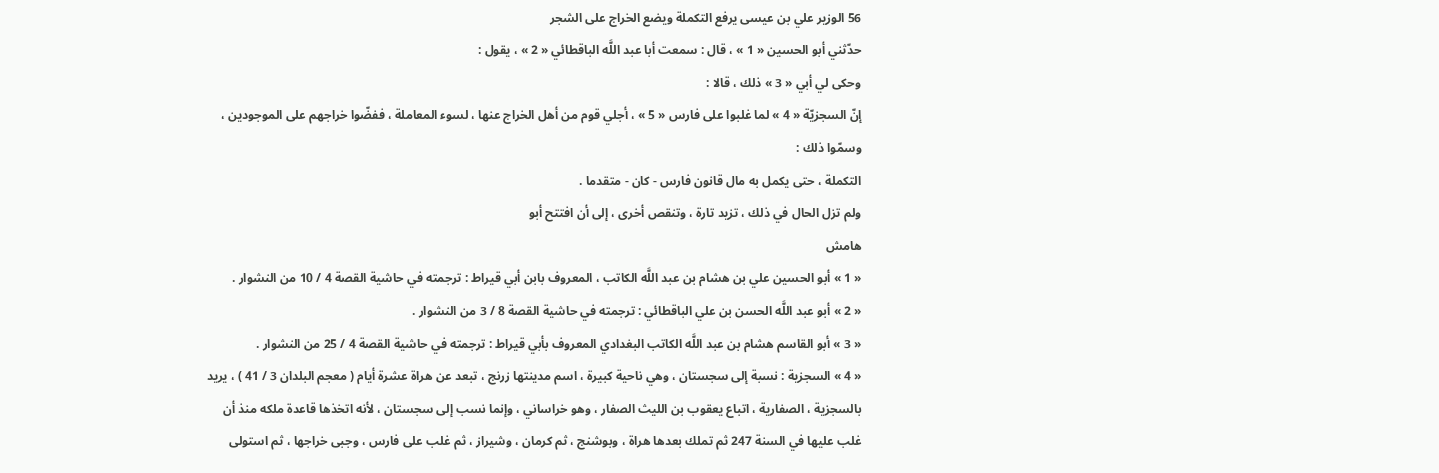56 الوزير علي بن عيسى يرفع التكملة ويضع الخراج على الشجر
حدّثني أبو الحسين « 1 » ، قال : سمعت أبا عبد اللَّه الباقطائي « 2 » ، يقول :
وحكى لي أبي « 3 » ذلك ، قالا :
إنّ السجزيّة « 4 » لما غلبوا على فارس « 5 » ، أجلي قوم من أهل الخراج عنها ، لسوء المعاملة ، ففضّوا خراجهم على الموجودين ، وسمّوا ذلك :
التكملة ، حتى يكمل به مال قانون فارس - كان - متقدما .
ولم تزل الحال في ذلك ، تزيد تارة ، وتنقص أخرى ، إلى أن افتتح أبو
هامش
« 1 » أبو الحسين علي بن هشام بن عبد اللَّه الكاتب ، المعروف بابن أبي قيراط : ترجمته في حاشية القصة 4 / 10 من النشوار .
« 2 » أبو عبد اللَّه الحسن بن علي الباقطائي : ترجمته في حاشية القصة 8 / 3 من النشوار .
« 3 » أبو القاسم هشام بن عبد اللَّه الكاتب البغدادي المعروف بأبي قيراط : ترجمته في حاشية القصة 4 / 25 من النشوار .
« 4 » السجزية : نسبة إلى سجستان ، وهي ناحية كبيرة ، اسم مدينتها زرنج ، تبعد عن هراة عشرة أيام ( معجم البلدان 3 / 41 ) ، يريد بالسجزية ، الصفارية ، اتباع يعقوب بن الليث الصفار ، وهو خراساني ، وإنما نسب إلى سجستان ، لأنه اتخذها قاعدة ملكه منذ أن غلب عليها في السنة 247 ثم تملك بعدها هراة ، وبوشنج ، ثم كرمان ، وشيراز ، ثم غلب على فارس ، وجبى خراجها ، ثم استولى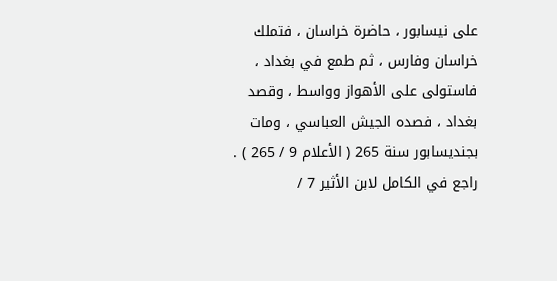على نيسابور ، حاضرة خراسان ، فتملك خراسان وفارس ، ثم طمع في بغداد ، فاستولى على الأهواز وواسط ، وقصد بغداد ، فصده الجيش العباسي ، ومات بجنديسابور سنة 265 ( الأعلام 9 / 265 ) . راجع في الكامل لابن الأثير 7 /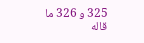325 و 326 ما قاله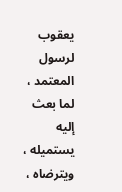يعقوب لرسول المعتمد ، لما بعث إليه يستميله ، ويترضاه ،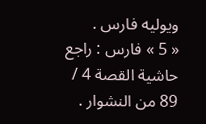ويوليه فارس .
« 5 » فارس : راجع حاشية القصة 4 / 89 من النشوار .